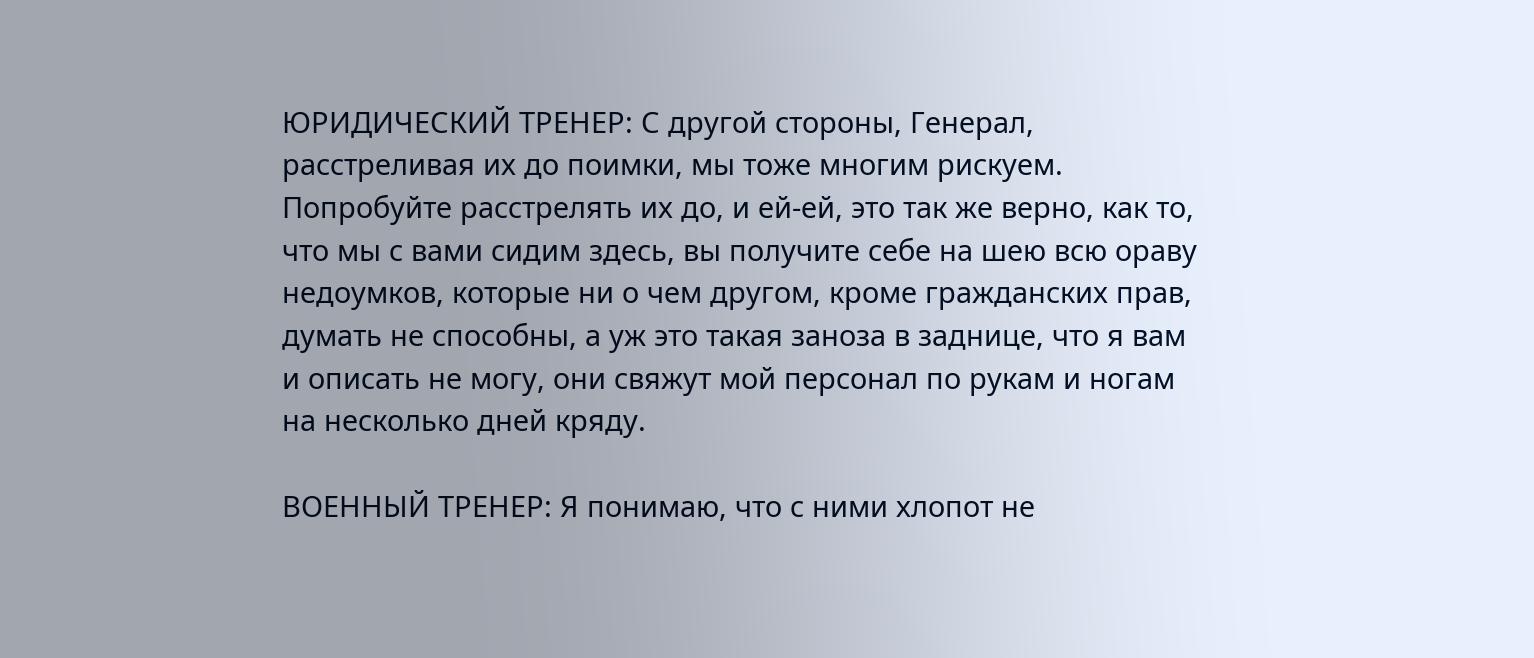ЮРИДИЧЕСКИЙ ТРЕНЕР: С другой стороны, Генерал, расстреливая их до поимки, мы тоже многим рискуем. Попробуйте расстрелять их до, и ей-ей, это так же верно, как то, что мы с вами сидим здесь, вы получите себе на шею всю ораву недоумков, которые ни о чем другом, кроме гражданских прав, думать не способны, а уж это такая заноза в заднице, что я вам и описать не могу, они свяжут мой персонал по рукам и ногам на несколько дней кряду.

ВОЕННЫЙ ТРЕНЕР: Я понимаю, что с ними хлопот не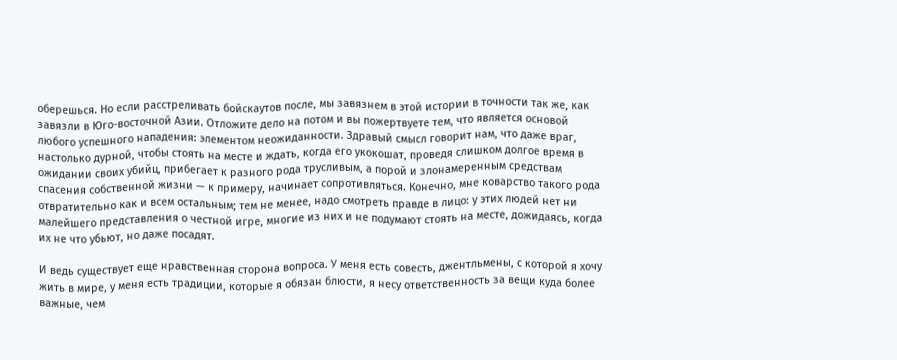оберешься. Но если расстреливать бойскаутов после, мы завязнем в этой истории в точности так же, как завязли в Юго-восточной Азии. Отложите дело на потом и вы пожертвуете тем, что является основой любого успешного нападения: элементом неожиданности. Здравый смысл говорит нам, что даже враг, настолько дурной, чтобы стоять на месте и ждать, когда его укокошат, проведя слишком долгое время в ожидании своих убийц, прибегает к разного рода трусливым, а порой и злонамеренным средствам спасения собственной жизни — к примеру, начинает сопротивляться. Конечно, мне коварство такого рода отвратительно как и всем остальным; тем не менее, надо смотреть правде в лицо: у этих людей нет ни малейшего представления о честной игре, многие из них и не подумают стоять на месте, дожидаясь, когда их не что убьют, но даже посадят.

И ведь существует еще нравственная сторона вопроса. У меня есть совесть, джентльмены, с которой я хочу жить в мире, у меня есть традиции, которые я обязан блюсти, я несу ответственность за вещи куда более важные, чем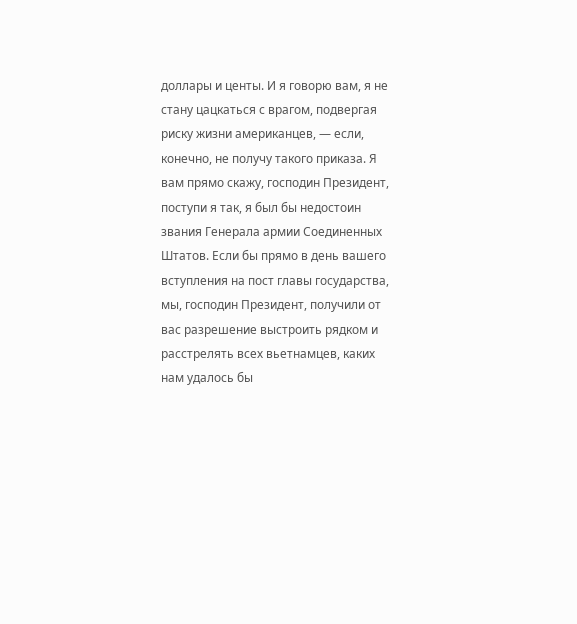доллары и центы. И я говорю вам, я не стану цацкаться с врагом, подвергая риску жизни американцев, — если, конечно, не получу такого приказа. Я вам прямо скажу, господин Президент, поступи я так, я был бы недостоин звания Генерала армии Соединенных Штатов. Если бы прямо в день вашего вступления на пост главы государства, мы, господин Президент, получили от вас разрешение выстроить рядком и расстрелять всех вьетнамцев, каких нам удалось бы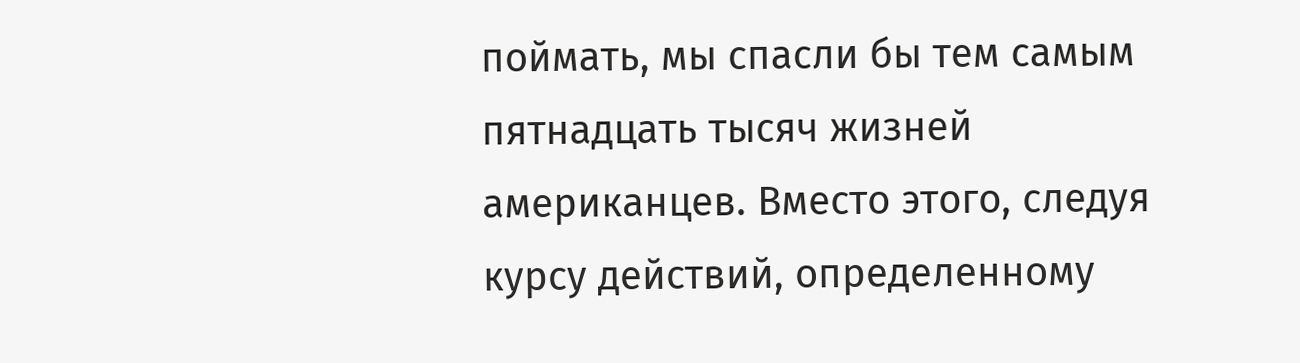поймать, мы спасли бы тем самым пятнадцать тысяч жизней американцев. Вместо этого, следуя курсу действий, определенному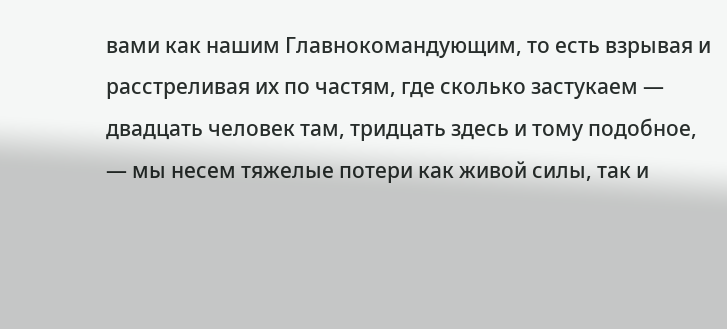вами как нашим Главнокомандующим, то есть взрывая и расстреливая их по частям, где сколько застукаем — двадцать человек там, тридцать здесь и тому подобное, — мы несем тяжелые потери как живой силы, так и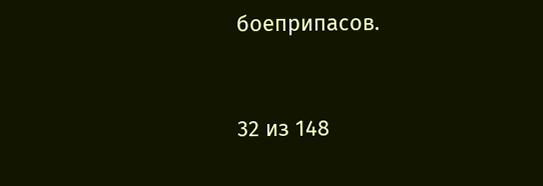боеприпасов.



32 из 148